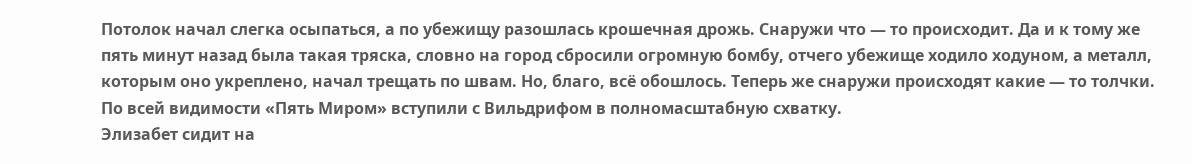Потолок начал слегка осыпаться, а по убежищу разошлась крошечная дрожь. Снаружи что — то происходит. Да и к тому же пять минут назад была такая тряска, словно на город сбросили огромную бомбу, отчего убежище ходило ходуном, а металл, которым оно укреплено, начал трещать по швам. Но, благо, всё обошлось. Теперь же снаружи происходят какие — то толчки. По всей видимости «Пять Миром» вступили с Вильдрифом в полномасштабную схватку.
Элизабет сидит на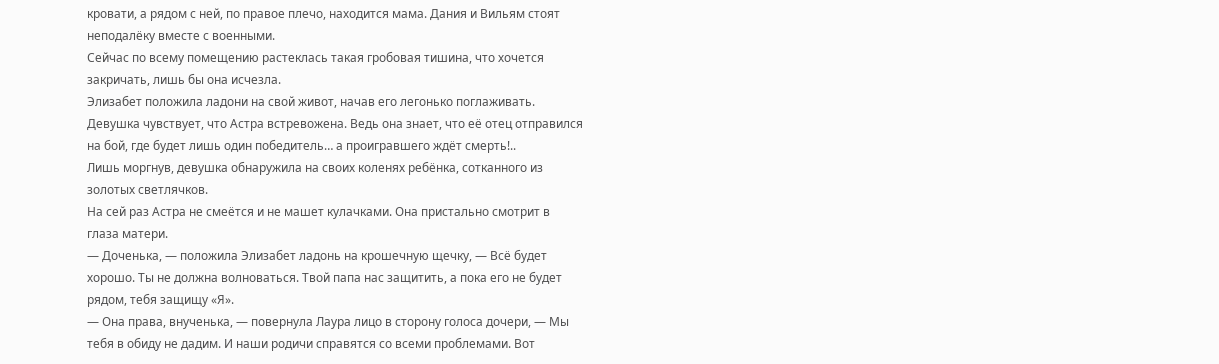кровати, а рядом с ней, по правое плечо, находится мама. Дания и Вильям стоят неподалёку вместе с военными.
Сейчас по всему помещению растеклась такая гробовая тишина, что хочется закричать, лишь бы она исчезла.
Элизабет положила ладони на свой живот, начав его легонько поглаживать. Девушка чувствует, что Астра встревожена. Ведь она знает, что её отец отправился на бой, где будет лишь один победитель… а проигравшего ждёт смерть!..
Лишь моргнув, девушка обнаружила на своих коленях ребёнка, сотканного из золотых светлячков.
На сей раз Астра не смеётся и не машет кулачками. Она пристально смотрит в глаза матери.
— Доченька, — положила Элизабет ладонь на крошечную щечку, — Всё будет хорошо. Ты не должна волноваться. Твой папа нас защитить, а пока его не будет рядом, тебя защищу «Я».
— Она права, внученька, — повернула Лаура лицо в сторону голоса дочери, — Мы тебя в обиду не дадим. И наши родичи справятся со всеми проблемами. Вот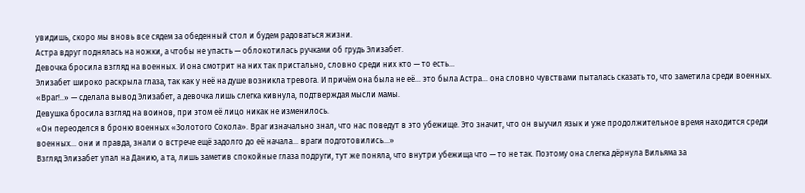увидишь, скоро мы вновь все сядем за обеденный стол и будем радоваться жизни.
Астра вдруг поднялась на ножки, а чтобы не упасть — облокотилась ручками об грудь Элизабет.
Девочка бросила взгляд на военных. И она смотрит на них так пристально, словно среди них кто — то есть…
Элизабет широко раскрыла глаза, так как у неё на душе возникла тревога. И причём она была не её… это была Астра… она словно чувствами пыталась сказать то, что заметила среди военных.
«Враг!..» — сделала вывод Элизабет, а девочка лишь слегка кивнула, подтверждая мысли мамы.
Девушка бросила взгляд на воинов, при этом её лицо никак не изменилось.
«Он переоделся в броню военных «Золотого Сокола». Враг изначально знал, что нас поведут в это убежище. Это значит, что он выучил язык и уже продолжительное время находится среди военных… они и правда, знали о встрече ещё задолго до её начала… враги подготовились…»
Взгляд Элизабет упал на Данию, а та, лишь заметив спокойные глаза подруги, тут же поняла, что внутри убежища что — то не так. Поэтому она слегка дёрнула Вильяма за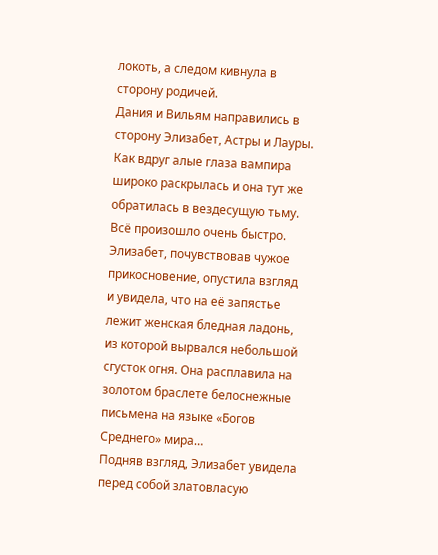локоть, а следом кивнула в сторону родичей.
Дания и Вильям направились в сторону Элизабет, Астры и Лауры. Как вдруг алые глаза вампира широко раскрылась и она тут же обратилась в вездесущую тьму.
Всё произошло очень быстро. Элизабет, почувствовав чужое прикосновение, опустила взгляд и увидела, что на её запястье лежит женская бледная ладонь, из которой вырвался небольшой сгусток огня. Она расплавила на золотом браслете белоснежные письмена на языке «Богов Среднего» мира…
Подняв взгляд, Элизабет увидела перед собой златовласую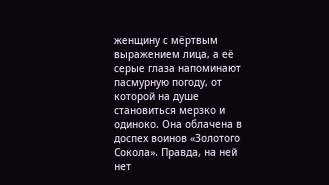женщину с мёртвым выражением лица, а её серые глаза напоминают пасмурную погоду, от которой на душе становиться мерзко и одиноко. Она облачена в доспех воинов «Золотого Сокола». Правда, на ней нет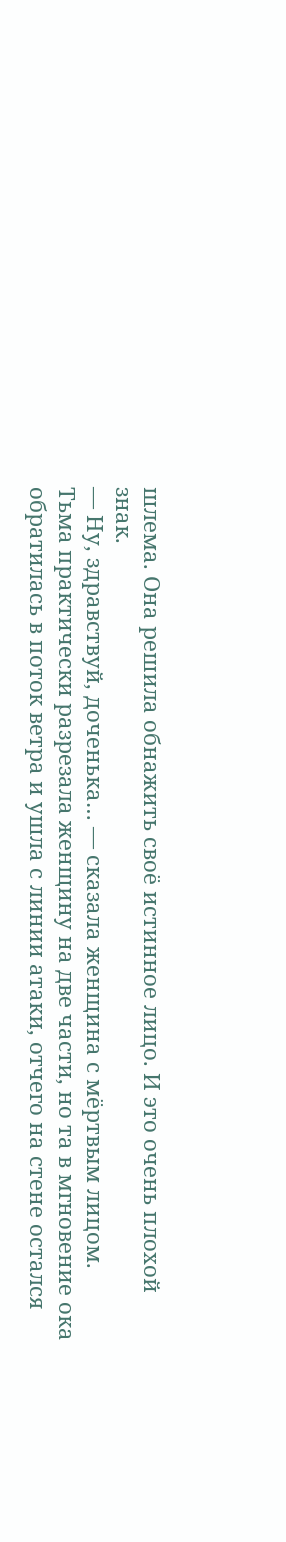шлема. Она решила обнажить своё истинное лицо. И это очень плохой знак.
— Ну, здравствуй, доченька… — сказала женщина с мёртвым лицом.
Тьма практически разрезала женщину на две части, но та в мгновение ока обратилась в поток ветра и ушла с линии атаки, отчего на стене остался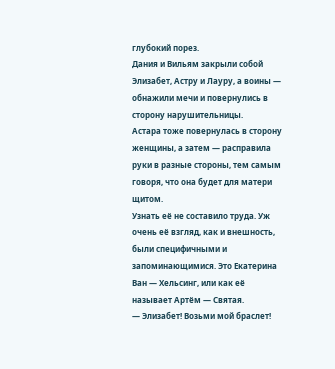глубокий порез.
Дания и Вильям закрыли собой Элизабет, Астру и Лауру, а воины — обнажили мечи и повернулись в сторону нарушительницы.
Астара тоже повернулась в сторону женщины, а затем — расправила руки в разные стороны, тем самым говоря, что она будет для матери щитом.
Узнать её не составило труда. Уж очень её взгляд, как и внешность, были специфичными и запоминающимися. Это Екатерина Ван — Хельсинг, или как её называет Артём — Святая.
— Элизабет! Возьми мой браслет!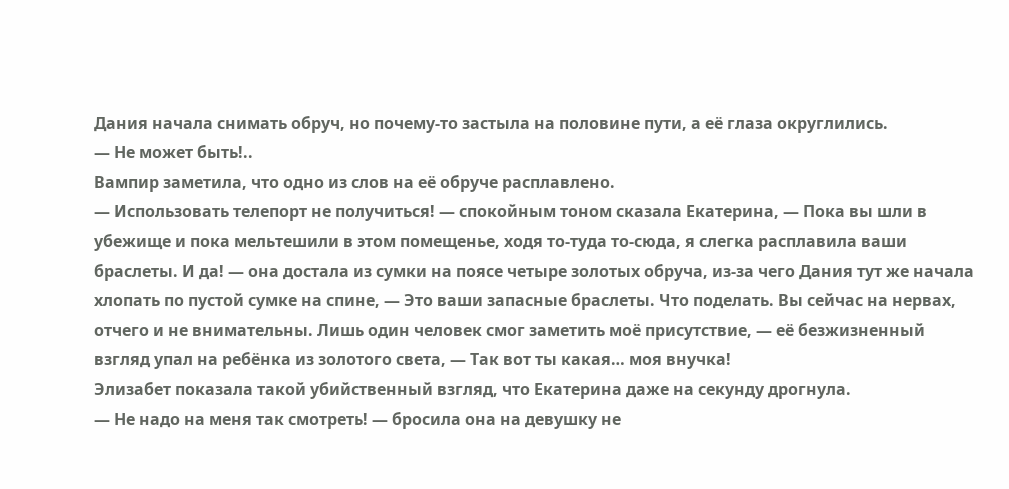Дания начала снимать обруч, но почему-то застыла на половине пути, а её глаза округлились.
— Не может быть!..
Вампир заметила, что одно из слов на её обруче расплавлено.
— Использовать телепорт не получиться! — спокойным тоном сказала Екатерина, — Пока вы шли в убежище и пока мельтешили в этом помещенье, ходя то-туда то-сюда, я слегка расплавила ваши браслеты. И да! — она достала из сумки на поясе четыре золотых обруча, из-за чего Дания тут же начала хлопать по пустой сумке на спине, — Это ваши запасные браслеты. Что поделать. Вы сейчас на нервах, отчего и не внимательны. Лишь один человек смог заметить моё присутствие, — её безжизненный взгляд упал на ребёнка из золотого света, — Так вот ты какая… моя внучка!
Элизабет показала такой убийственный взгляд, что Екатерина даже на секунду дрогнула.
— Не надо на меня так смотреть! — бросила она на девушку не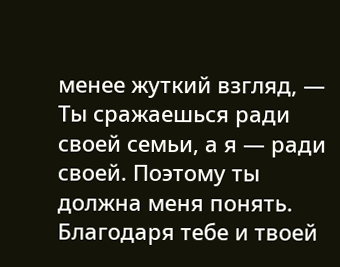менее жуткий взгляд, — Ты сражаешься ради своей семьи, а я — ради своей. Поэтому ты должна меня понять. Благодаря тебе и твоей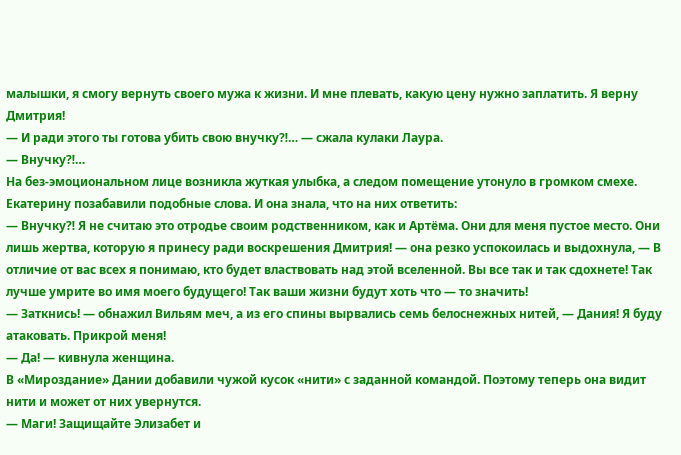малышки, я смогу вернуть своего мужа к жизни. И мне плевать, какую цену нужно заплатить. Я верну Дмитрия!
— И ради этого ты готова убить свою внучку⁈… — сжала кулаки Лаура.
— Внучку⁈…
На без-эмоциональном лице возникла жуткая улыбка, а следом помещение утонуло в громком смехе. Екатерину позабавили подобные слова. И она знала, что на них ответить:
— Внучку⁈ Я не считаю это отродье своим родственником, как и Артёма. Они для меня пустое место. Они лишь жертва, которую я принесу ради воскрешения Дмитрия! — она резко успокоилась и выдохнула, — В отличие от вас всех я понимаю, кто будет властвовать над этой вселенной. Вы все так и так сдохнете! Так лучше умрите во имя моего будущего! Так ваши жизни будут хоть что — то значить!
— Заткнись! — обнажил Вильям меч, а из его спины вырвались семь белоснежных нитей, — Дания! Я буду атаковать. Прикрой меня!
— Да! — кивнула женщина.
В «Мироздание» Дании добавили чужой кусок «нити» с заданной командой. Поэтому теперь она видит нити и может от них увернутся.
— Маги! Защищайте Элизабет и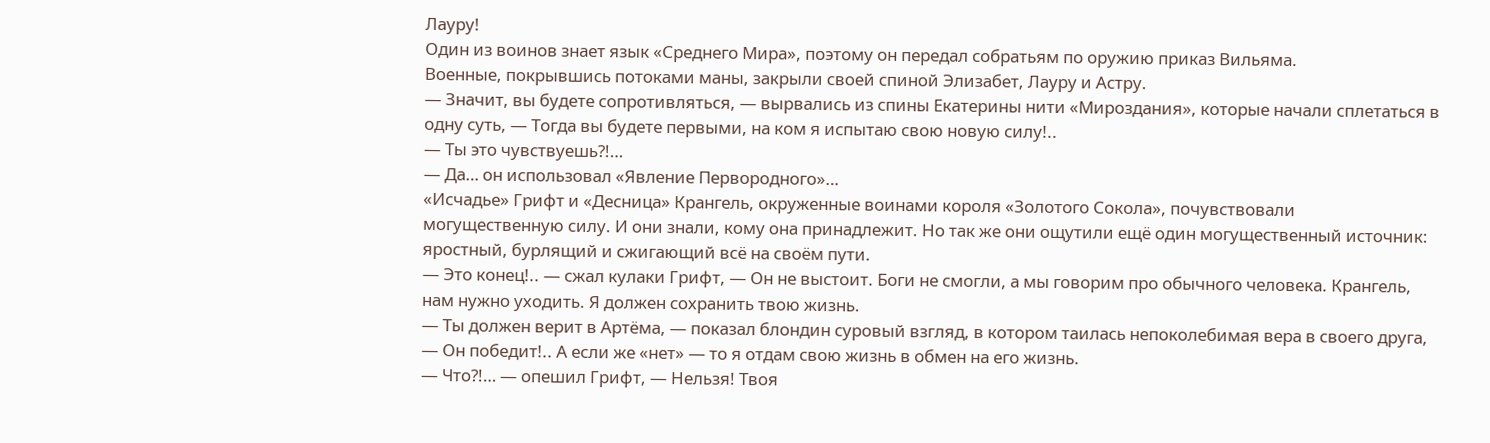Лауру!
Один из воинов знает язык «Среднего Мира», поэтому он передал собратьям по оружию приказ Вильяма.
Военные, покрывшись потоками маны, закрыли своей спиной Элизабет, Лауру и Астру.
— Значит, вы будете сопротивляться, — вырвались из спины Екатерины нити «Мироздания», которые начали сплетаться в одну суть, — Тогда вы будете первыми, на ком я испытаю свою новую силу!..
— Ты это чувствуешь⁈…
— Да… он использовал «Явление Первородного»…
«Исчадье» Грифт и «Десница» Крангель, окруженные воинами короля «Золотого Сокола», почувствовали могущественную силу. И они знали, кому она принадлежит. Но так же они ощутили ещё один могущественный источник: яростный, бурлящий и сжигающий всё на своём пути.
— Это конец!.. — сжал кулаки Грифт, — Он не выстоит. Боги не смогли, а мы говорим про обычного человека. Крангель, нам нужно уходить. Я должен сохранить твою жизнь.
— Ты должен верит в Артёма, — показал блондин суровый взгляд, в котором таилась непоколебимая вера в своего друга, — Он победит!.. А если же «нет» — то я отдам свою жизнь в обмен на его жизнь.
— Что⁈… — опешил Грифт, — Нельзя! Твоя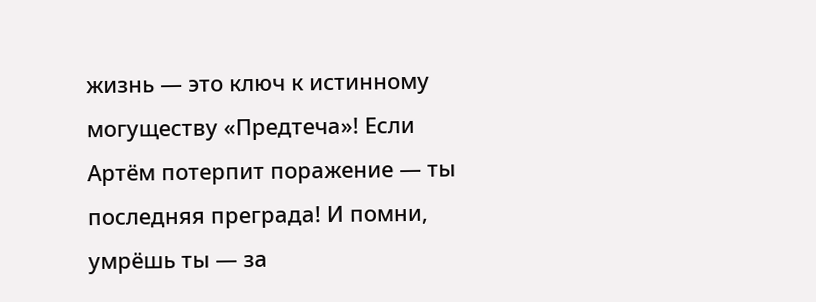жизнь — это ключ к истинному могуществу «Предтеча»! Если Артём потерпит поражение — ты последняя преграда! И помни, умрёшь ты — за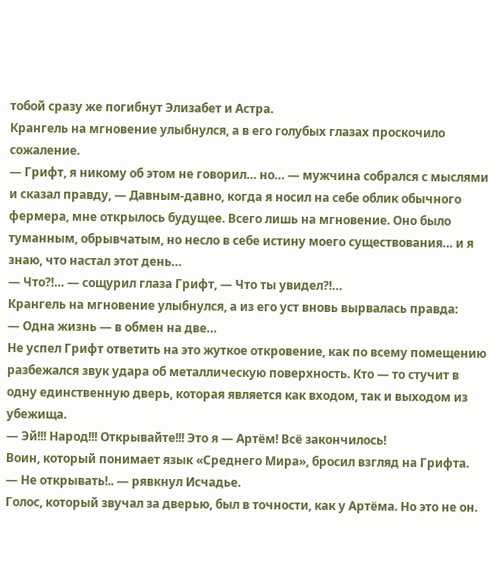тобой сразу же погибнут Элизабет и Астра.
Крангель на мгновение улыбнулся, а в его голубых глазах проскочило сожаление.
— Грифт, я никому об этом не говорил… но… — мужчина собрался с мыслями и сказал правду, — Давным-давно, когда я носил на себе облик обычного фермера, мне открылось будущее. Всего лишь на мгновение. Оно было туманным, обрывчатым, но несло в себе истину моего существования… и я знаю, что настал этот день…
— Что⁈… — сощурил глаза Грифт, — Что ты увидел⁈…
Крангель на мгновение улыбнулся, а из его уст вновь вырвалась правда:
— Одна жизнь — в обмен на две…
Не успел Грифт ответить на это жуткое откровение, как по всему помещению разбежался звук удара об металлическую поверхность. Кто — то стучит в одну единственную дверь, которая является как входом, так и выходом из убежища.
— Эй!!! Народ!!! Открывайте!!! Это я — Артём! Всё закончилось!
Воин, который понимает язык «Среднего Мира», бросил взгляд на Грифта.
— Не открывать!.. — рявкнул Исчадье.
Голос, который звучал за дверью, был в точности, как у Артёма. Но это не он.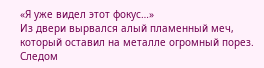«Я уже видел этот фокус…»
Из двери вырвался алый пламенный меч, который оставил на металле огромный порез. Следом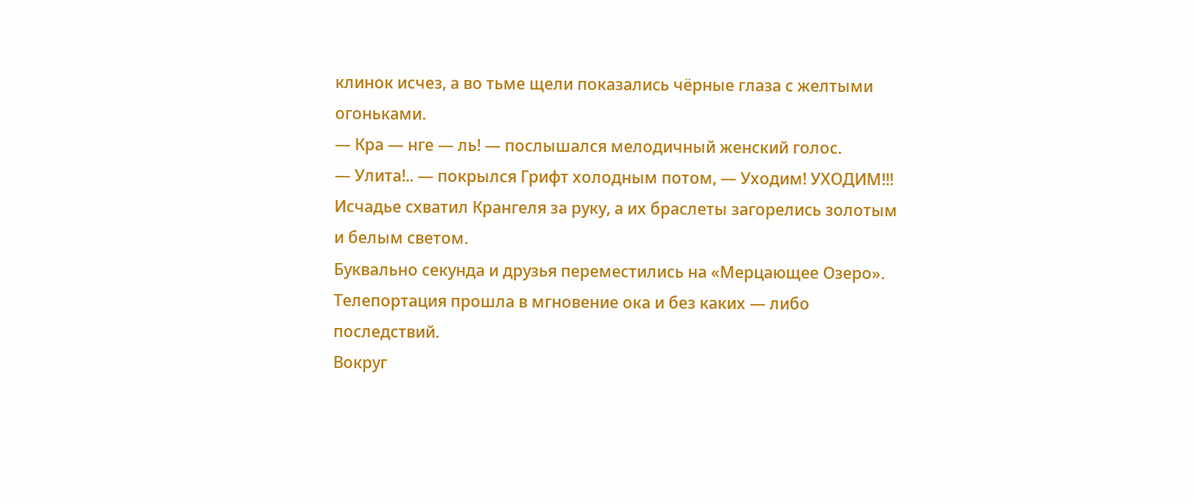клинок исчез, а во тьме щели показались чёрные глаза с желтыми огоньками.
— Кра — нге — ль! — послышался мелодичный женский голос.
— Улита!.. — покрылся Грифт холодным потом, — Уходим! УХОДИМ!!!
Исчадье схватил Крангеля за руку, а их браслеты загорелись золотым и белым светом.
Буквально секунда и друзья переместились на «Мерцающее Озеро». Телепортация прошла в мгновение ока и без каких — либо последствий.
Вокруг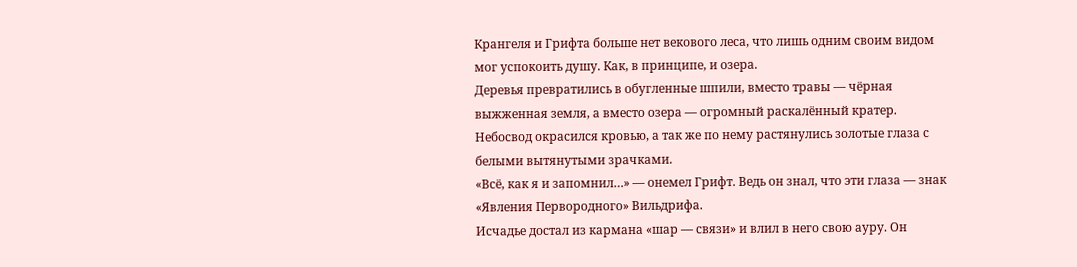Крангеля и Грифта больше нет векового леса, что лишь одним своим видом мог успокоить душу. Как, в принципе, и озера.
Деревья превратились в обугленные шпили, вместо травы — чёрная выжженная земля, а вместо озера — огромный раскалённый кратер. Небосвод окрасился кровью, а так же по нему растянулись золотые глаза с белыми вытянутыми зрачками.
«Всё, как я и запомнил…» — онемел Грифт. Ведь он знал, что эти глаза — знак «Явления Первородного» Вильдрифа.
Исчадье достал из кармана «шар — связи» и влил в него свою ауру. Он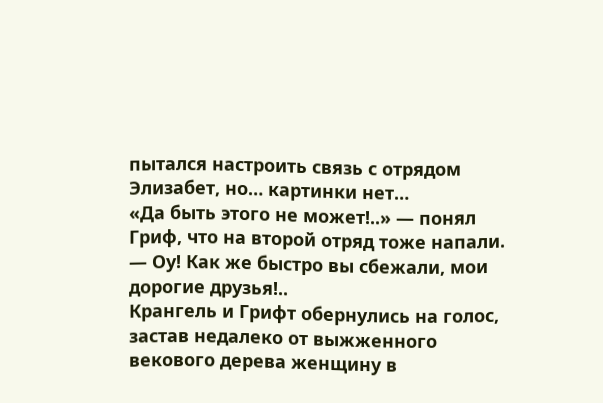пытался настроить связь с отрядом Элизабет, но… картинки нет…
«Да быть этого не может!..» — понял Гриф, что на второй отряд тоже напали.
— Оу! Как же быстро вы сбежали, мои дорогие друзья!..
Крангель и Грифт обернулись на голос, застав недалеко от выжженного векового дерева женщину в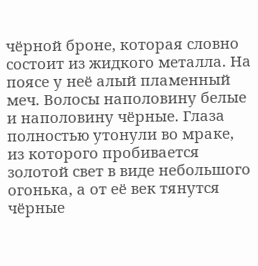чёрной броне, которая словно состоит из жидкого металла. На поясе у неё алый пламенный меч. Волосы наполовину белые и наполовину чёрные. Глаза полностью утонули во мраке, из которого пробивается золотой свет в виде небольшого огонька, а от её век тянутся чёрные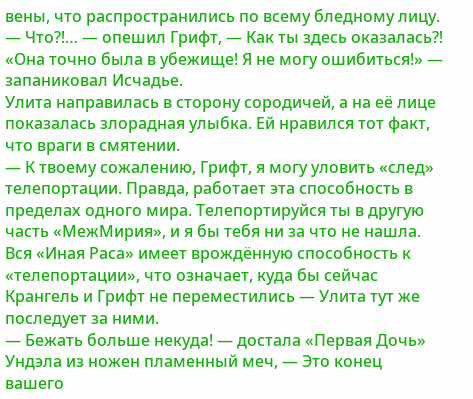вены, что распространились по всему бледному лицу.
— Что⁈… — опешил Грифт, — Как ты здесь оказалась⁈
«Она точно была в убежище! Я не могу ошибиться!» — запаниковал Исчадье.
Улита направилась в сторону сородичей, а на её лице показалась злорадная улыбка. Ей нравился тот факт, что враги в смятении.
— К твоему сожалению, Грифт, я могу уловить «след» телепортации. Правда, работает эта способность в пределах одного мира. Телепортируйся ты в другую часть «МежМирия», и я бы тебя ни за что не нашла.
Вся «Иная Раса» имеет врождённую способность к «телепортации», что означает, куда бы сейчас Крангель и Грифт не переместились — Улита тут же последует за ними.
— Бежать больше некуда! — достала «Первая Дочь» Ундэла из ножен пламенный меч, — Это конец вашего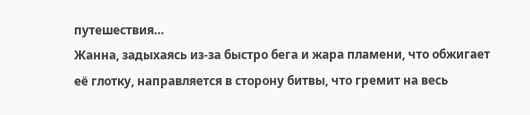путешествия…
Жанна, задыхаясь из-за быстро бега и жара пламени, что обжигает её глотку, направляется в сторону битвы, что гремит на весь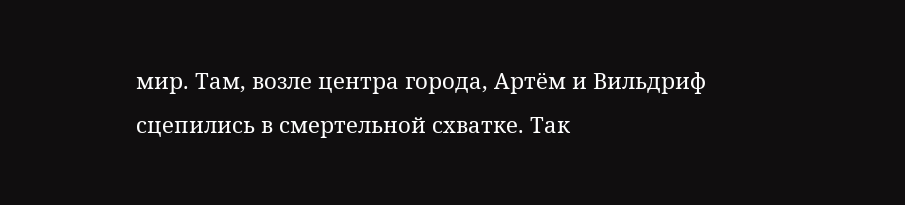мир. Там, возле центра города, Артём и Вильдриф сцепились в смертельной схватке. Так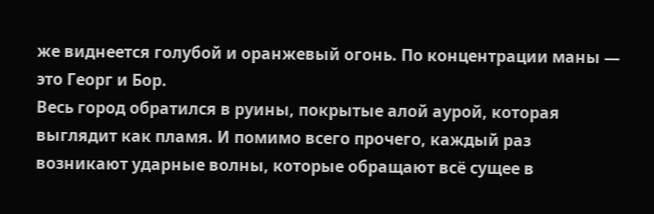же виднеется голубой и оранжевый огонь. По концентрации маны — это Георг и Бор.
Весь город обратился в руины, покрытые алой аурой, которая выглядит как пламя. И помимо всего прочего, каждый раз возникают ударные волны, которые обращают всё сущее в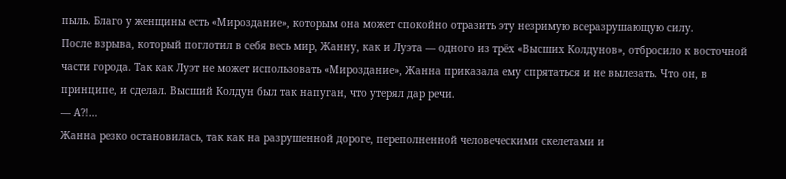пыль. Благо у женщины есть «Мироздание», которым она может спокойно отразить эту незримую всеразрушающую силу.
После взрыва, который поглотил в себя весь мир, Жанну, как и Луэта — одного из трёх «Высших Колдунов», отбросило к восточной части города. Так как Луэт не может использовать «Мироздание», Жанна приказала ему спрятаться и не вылезать. Что он, в принципе, и сделал. Высший Колдун был так напуган, что утерял дар речи.
— А⁈…
Жанна резко остановилась, так как на разрушенной дороге, переполненной человеческими скелетами и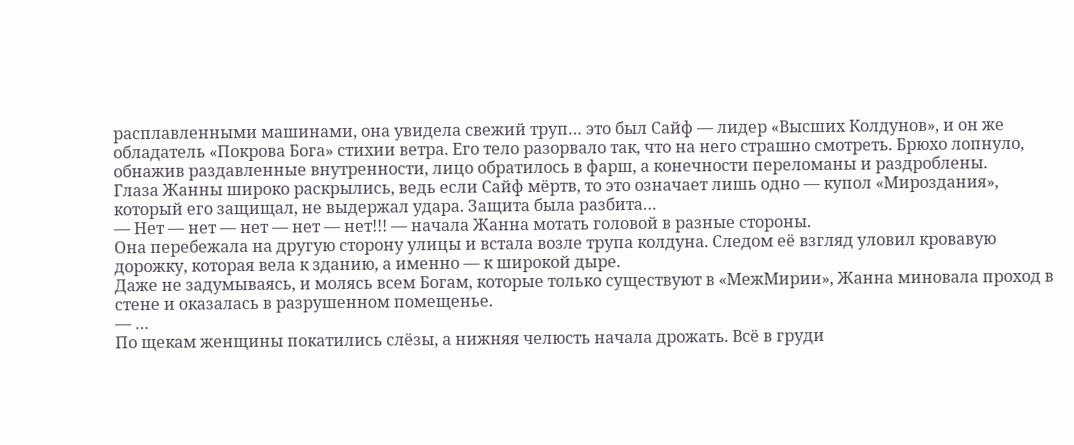расплавленными машинами, она увидела свежий труп… это был Сайф — лидер «Высших Колдунов», и он же обладатель «Покрова Бога» стихии ветра. Его тело разорвало так, что на него страшно смотреть. Брюхо лопнуло, обнажив раздавленные внутренности, лицо обратилось в фарш, а конечности переломаны и раздроблены.
Глаза Жанны широко раскрылись, ведь если Сайф мёртв, то это означает лишь одно — купол «Мироздания», который его защищал, не выдержал удара. Защита была разбита…
— Нет — нет — нет — нет — нет!!! — начала Жанна мотать головой в разные стороны.
Она перебежала на другую сторону улицы и встала возле трупа колдуна. Следом её взгляд уловил кровавую дорожку, которая вела к зданию, а именно — к широкой дыре.
Даже не задумываясь, и молясь всем Богам, которые только существуют в «МежМирии», Жанна миновала проход в стене и оказалась в разрушенном помещенье.
— …
По щекам женщины покатились слёзы, а нижняя челюсть начала дрожать. Всё в груди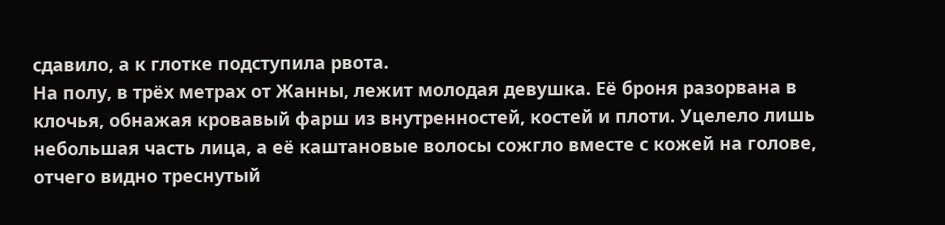сдавило, а к глотке подступила рвота.
На полу, в трёх метрах от Жанны, лежит молодая девушка. Её броня разорвана в клочья, обнажая кровавый фарш из внутренностей, костей и плоти. Уцелело лишь небольшая часть лица, а её каштановые волосы сожгло вместе с кожей на голове, отчего видно треснутый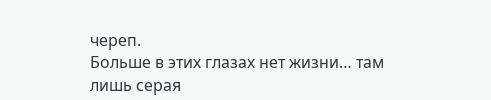череп.
Больше в этих глазах нет жизни… там лишь серая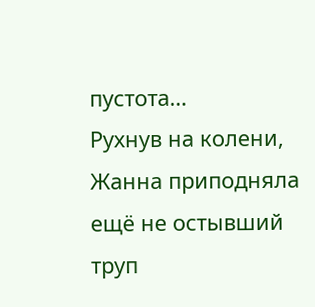пустота…
Рухнув на колени, Жанна приподняла ещё не остывший труп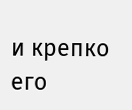и крепко его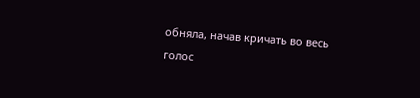обняла, начав кричать во весь голос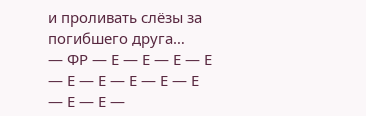и проливать слёзы за погибшего друга…
— ФР — Е — Е — Е — Е — Е — Е — Е — Е — Е — Е — Е —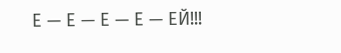Е — Е — Е — Е — ЕЙ!!!